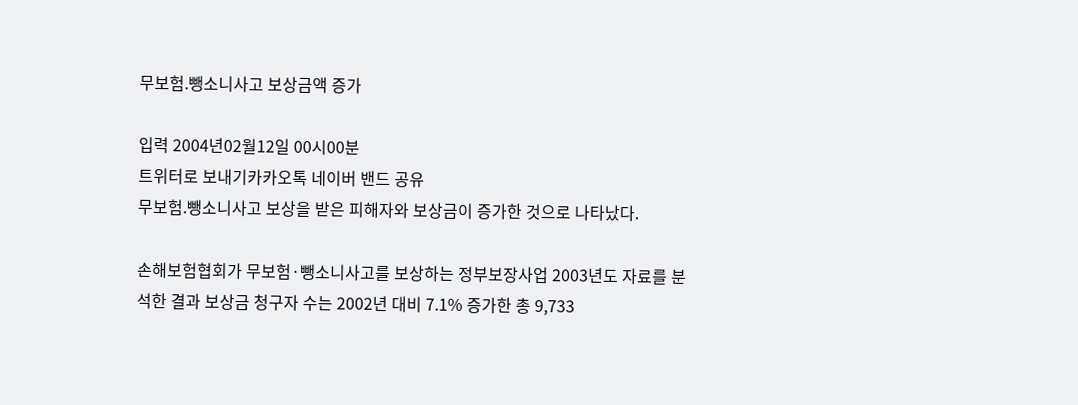무보험.뺑소니사고 보상금액 증가

입력 2004년02월12일 00시00분
트위터로 보내기카카오톡 네이버 밴드 공유
무보험.뺑소니사고 보상을 받은 피해자와 보상금이 증가한 것으로 나타났다.

손해보험협회가 무보험·뺑소니사고를 보상하는 정부보장사업 2003년도 자료를 분석한 결과 보상금 청구자 수는 2002년 대비 7.1% 증가한 총 9,733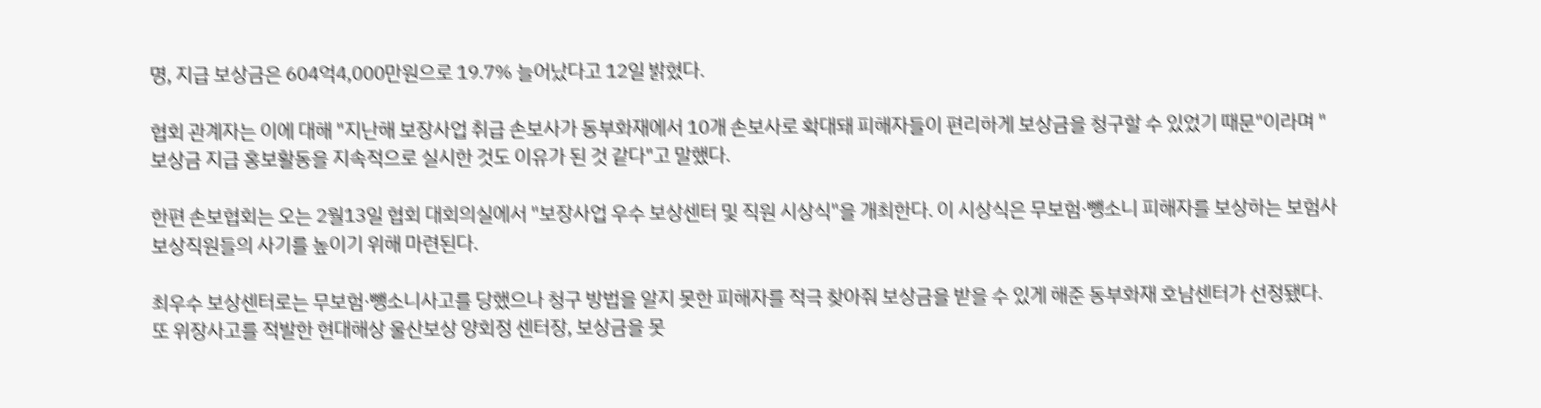명, 지급 보상금은 604억4,000만원으로 19.7% 늘어났다고 12일 밝혔다.

협회 관계자는 이에 대해 "지난해 보장사업 취급 손보사가 동부화재에서 10개 손보사로 확대돼 피해자들이 편리하게 보상금을 청구할 수 있었기 때문"이라며 "보상금 지급 홍보활동을 지속적으로 실시한 것도 이유가 된 것 같다"고 말했다.

한편 손보협회는 오는 2월13일 협회 대회의실에서 "보장사업 우수 보상센터 및 직원 시상식"을 개최한다. 이 시상식은 무보험·뺑소니 피해자를 보상하는 보험사 보상직원들의 사기를 높이기 위해 마련된다.

최우수 보상센터로는 무보험·뺑소니사고를 당했으나 청구 방법을 알지 못한 피해자를 적극 찾아줘 보상금을 받을 수 있게 해준 동부화재 호남센터가 선정됐다. 또 위장사고를 적발한 현대해상 울산보상 양회정 센터장, 보상금을 못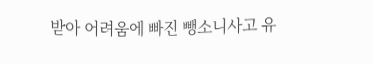받아 어려움에 빠진 뺑소니사고 유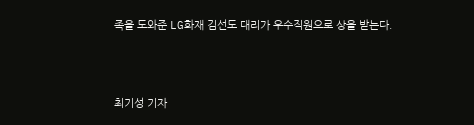족을 도와준 LG화재 김선도 대리가 우수직원으로 상을 받는다.



최기성 기자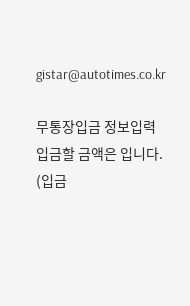gistar@autotimes.co.kr

무통장입금 정보입력
입금할 금액은 입니다. (입금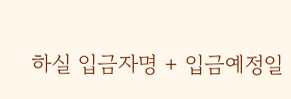하실 입금자명 + 입금예정일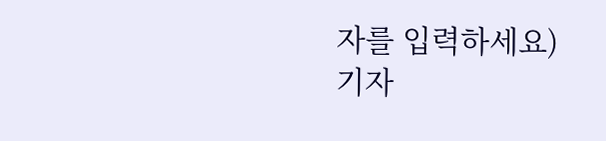자를 입력하세요)
기자